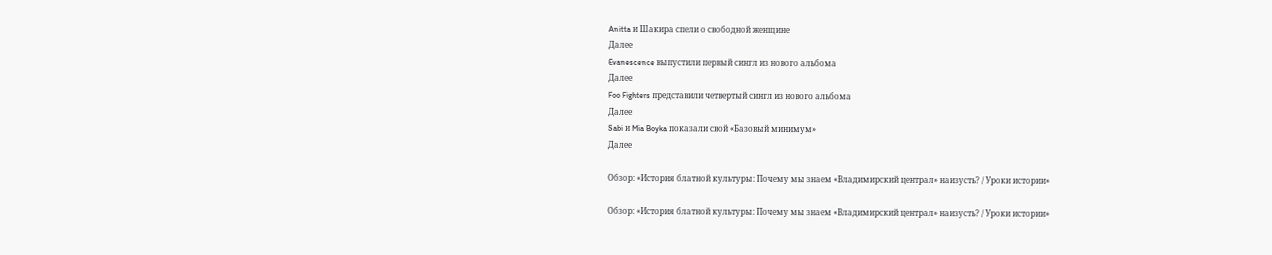Anitta и Шакира спели о свободной женщине
Далее
Evanescence выпустили первый сингл из нового альбома
Далее
Foo Fighters представили четвертый сингл из нового альбома
Далее
Sabi и Mia Boyka показали свой «Базовый минимум»
Далее

Обзор: «История блатной культуры: Почему мы знаем «Владимирский централ» наизусть? / Уроки истории»

Обзор: «История блатной культуры: Почему мы знаем «Владимирский централ» наизусть? / Уроки истории»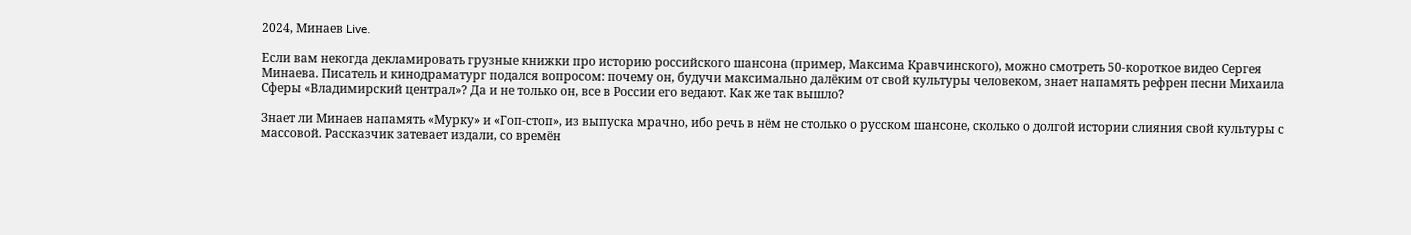2024, Минаев Live.

Если вам некогда декламировать грузные книжки про историю российского шансона (пример, Максима Кравчинского), можно смотреть 50-короткое видео Сергея Минаева. Писатель и кинодраматург подался вопросом: почему он, будучи максимально далёким от свой культуры человеком, знает напамять рефрен песни Михаила Сферы «Владимирский централ»? Да и не только он, все в России его ведают. Как же так вышло?

Знает ли Минаев напамять «Мурку» и «Гоп-стоп», из выпуска мрачно, ибо речь в нём не столько о русском шансоне, сколько о долгой истории слияния свой культуры с массовой. Рассказчик затевает издали, со времён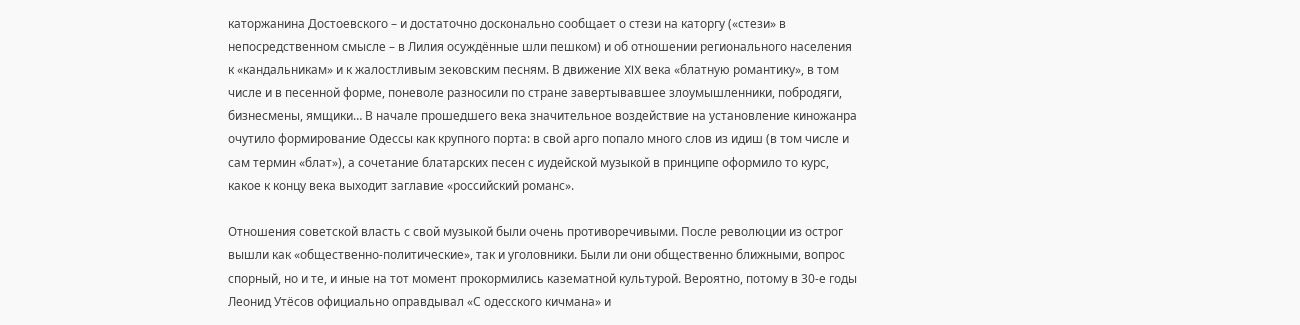каторжанина Достоевского – и достаточно досконально сообщает о стези на каторгу («стези» в непосредственном смысле – в Лилия осуждённые шли пешком) и об отношении регионального населения к «кандальникам» и к жалостливым зековским песням. В движение XIX века «блатную романтику», в том числе и в песенной форме, поневоле разносили по стране завертывавшее злоумышленники, побродяги, бизнесмены, ямщики… В начале прошедшего века значительное воздействие на установление киножанра очутило формирование Одессы как крупного порта: в свой арго попало много слов из идиш (в том числе и сам термин «блат»), а сочетание блатарских песен с иудейской музыкой в принципе оформило то курс, какое к концу века выходит заглавие «российский романс».

Отношения советской власть с свой музыкой были очень противоречивыми. После революции из острог вышли как «общественно-политические», так и уголовники. Были ли они общественно ближными, вопрос спорный, но и те, и иные на тот момент прокормились казематной культурой. Вероятно, потому в 30-е годы Леонид Утёсов официально оправдывал «С одесского кичмана» и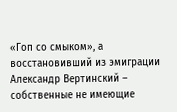«Гоп со смыком», а восстановивший из эмиграции Александр Вертинский – собственные не имеющие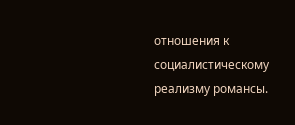отношения к социалистическому реализму романсы.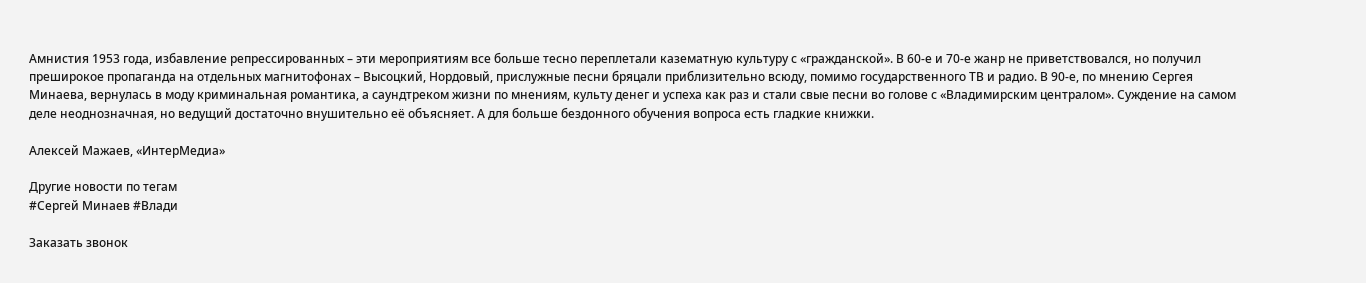Амнистия 1953 года, избавление репрессированных – эти мероприятиям все больше тесно переплетали казематную культуру с «гражданской». В 60-е и 70-е жанр не приветствовался, но получил преширокое пропаганда на отдельных магнитофонах – Высоцкий, Нордовый, прислужные песни бряцали приблизительно всюду, помимо государственного ТВ и радио. В 90-е, по мнению Сергея Минаева, вернулась в моду криминальная романтика, а саундтреком жизни по мнениям, культу денег и успеха как раз и стали свые песни во голове с «Владимирским централом». Суждение на самом деле неоднозначная, но ведущий достаточно внушительно её объясняет. А для больше бездонного обучения вопроса есть гладкие книжки.

Алексей Мажаев, «ИнтерМедиа»

Другие новости по тегам
#Сергей Минаев #Влади

Заказать звонок